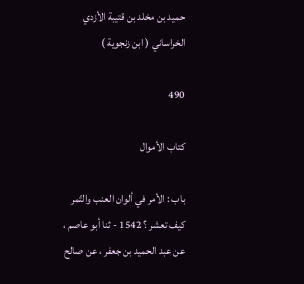حميد بن مخلد بن قتيبة الأزدي الخراساني ( ابن زنجوية )

490

كتاب الأموال

باب : الأمر في ألوان العنب والتّمر كيف تعشر ؟ 1542 - ثنا أبو عاصم ، عن عبد الحميد بن جعفر ، عن صالح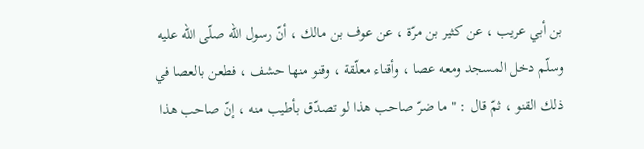بن أبي عريب ، عن كثير بن مرّة ، عن عوف بن مالك ، أنّ رسول اللّه صلّى اللّه عليه وسلّم دخل المسجد ومعه عصا ، وأقناء معلّقة ، وقنو منها حشف ، فطعن بالعصا في ذلك القنو ، ثمّ قال : " ما ضرّ صاحب هذا لو تصدّق بأطيب منه ، إنّ صاحب هذا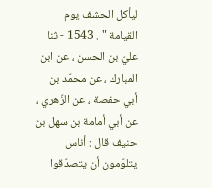ليأكل الحشف يوم القيامة " . 1543 - ثنا عليّ بن الحسن ، عن ابن المبارك ، عن محمّد بن أبي حفصة ، عن الزّهري ، عن أبي أمامة بن سهل بن حنيف قال : أناس يتلوّمون أن يتصدّقوا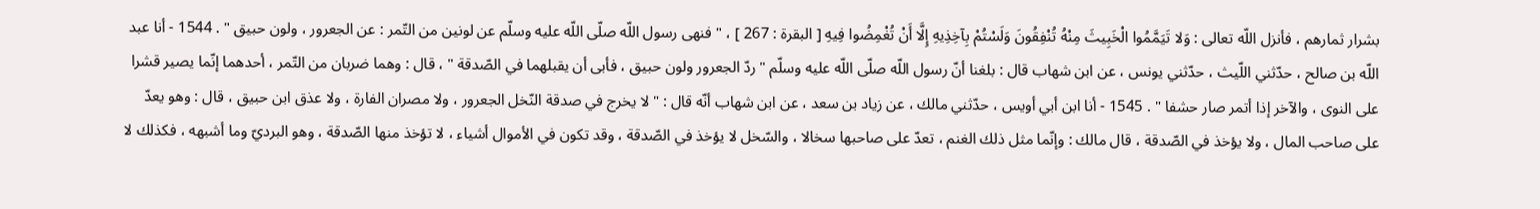بشرار ثمارهم ، فأنزل اللّه تعالى : وَلا تَيَمَّمُوا الْخَبِيثَ مِنْهُ تُنْفِقُونَ وَلَسْتُمْ بِآخِذِيهِ إِلَّا أَنْ تُغْمِضُوا فِيهِ [ البقرة : 267 ] ، " فنهى رسول اللّه صلّى اللّه عليه وسلّم عن لونين من التّمر : عن الجعرور ، ولون حبيق " . 1544 - أنا عبد اللّه بن صالح ، حدّثني اللّيث ، حدّثني يونس ، عن ابن شهاب قال : بلغنا أنّ رسول اللّه صلّى اللّه عليه وسلّم " ردّ الجعرور ولون حبيق ، فأبى أن يقبلهما في الصّدقة " ، قال : وهما ضربان من التّمر ، أحدهما إنّما يصير قشرا على النوى ، والآخر إذا أتمر صار حشفا " . 1545 - أنا ابن أبي أويس ، حدّثني مالك ، عن زياد بن سعد ، عن ابن شهاب أنّه قال : " لا يخرج في صدقة النّخل الجعرور ، ولا مصران الفارة ، ولا عذق ابن حبيق ، قال : وهو يعدّ على صاحب المال ، ولا يؤخذ في الصّدقة ، قال مالك : وإنّما مثل ذلك الغنم ، تعدّ على صاحبها سخالا ، والسّخل لا يؤخذ في الصّدقة ، وقد تكون في الأموال أشياء ، لا تؤخذ منها الصّدقة ، وهو البرديّ وما أشبهه ، فكذلك لا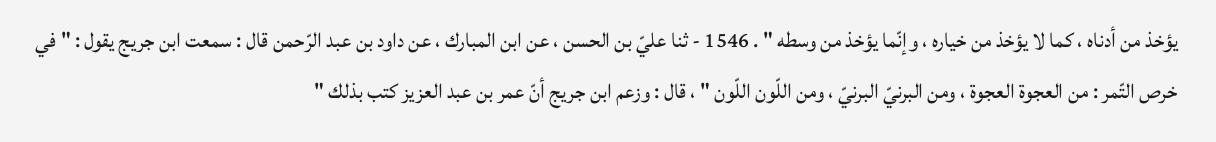يؤخذ من أدناه ، كما لا يؤخذ من خياره ، وإنّما يؤخذ من وسطه " . 1546 - ثنا عليّ بن الحسن ، عن ابن المبارك ، عن داود بن عبد الرّحمن قال : سمعت ابن جريج يقول : " في خرص التّمر : من العجوة العجوة ، ومن البرنيّ البرنيّ ، ومن اللّون اللّون " ، قال : وزعم ابن جريج أنّ عمر بن عبد العزيز كتب بذلك "